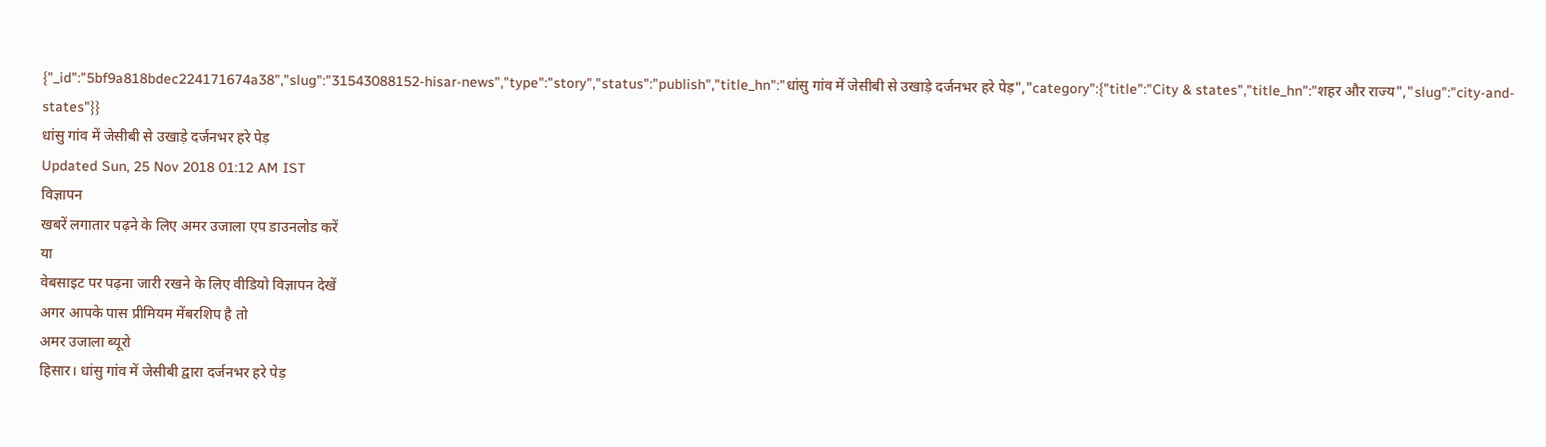{"_id":"5bf9a818bdec224171674a38","slug":"31543088152-hisar-news","type":"story","status":"publish","title_hn":"धांसु गांव में जेसीबी से उखाड़े दर्जनभर हरे पेड़","category":{"title":"City & states","title_hn":"शहर और राज्य","slug":"city-and-states"}}
धांसु गांव में जेसीबी से उखाड़े दर्जनभर हरे पेड़
Updated Sun, 25 Nov 2018 01:12 AM IST
विज्ञापन
खबरें लगातार पढ़ने के लिए अमर उजाला एप डाउनलोड करें
या
वेबसाइट पर पढ़ना जारी रखने के लिए वीडियो विज्ञापन देखें
अगर आपके पास प्रीमियम मेंबरशिप है तो
अमर उजाला ब्यूरो
हिसार। धांसु गांव में जेसीबी द्वारा दर्जनभर हरे पेड़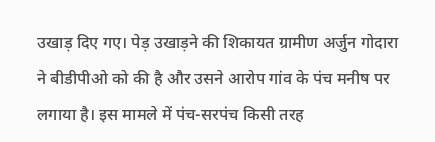उखाड़ दिए गए। पेड़ उखाड़ने की शिकायत ग्रामीण अर्जुन गोदारा ने बीडीपीओ को की है और उसने आरोप गांव के पंच मनीष पर लगाया है। इस मामले में पंच-सरपंच किसी तरह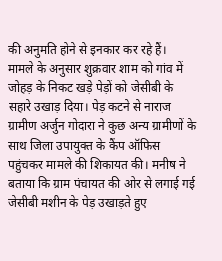की अनुमति होने से इनकार कर रहे हैं।
मामले के अनुसार शुक्रवार शाम को गांव में जोहड़ के निकट खड़े पेड़ों को जेसीबी के सहारे उखाड़ दिया। पेड़ कटने से नाराज ग्रामीण अर्जुन गोदारा ने कुछ अन्य ग्रामीणों के साथ जिला उपायुक्त के कैंप ऑफिस पहुंचकर मामले की शिकायत की। मनीष ने बताया कि ग्राम पंचायत की ओर से लगाई गई जेसीबी मशीन के पेड़ उखाड़ते हुए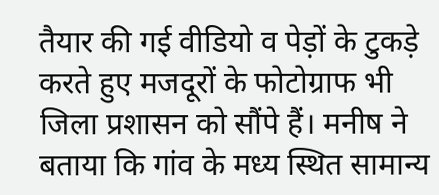तैयार की गई वीडियो व पेड़ों के टुकड़े करते हुए मजदूरों के फोटोग्राफ भी जिला प्रशासन को सौंपे हैं। मनीष ने बताया कि गांव के मध्य स्थित सामान्य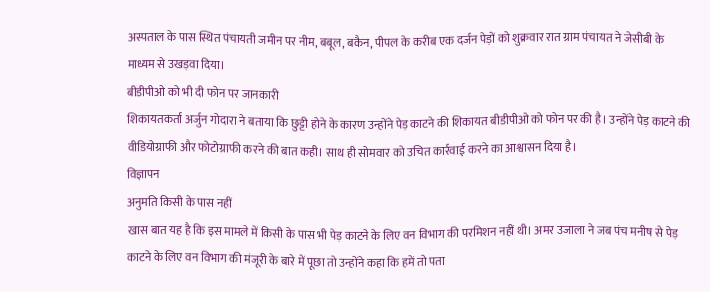अस्पताल के पास स्थित पंचायती जमीन पर नीम, बबूल, बकैन, पीपल के करीब एक दर्जन पेड़ों को शुक्रवार रात ग्राम पंचायत ने जेसीबी के माध्यम से उखड़वा दिया।
बीडीपीओ को भी दी फोन पर जानकारी
शिकायतकर्ता अर्जुन गोदारा ने बताया कि छुट्टी होने के कारण उन्होंने पेड़ काटने की शिकायत बीडीपीओ को फोन पर की है। उन्होंने पेड़ काटने की वीडियोग्राफी और फोटोग्राफी करने की बात कही। साथ ही सोमवार को उचित कार्रवाई करने का आश्वासन दिया है।
विज्ञापन
अनुमति किसी के पास नहीं
खास बात यह है कि इस मामले में किसी के पास भी पेड़ काटने के लिए वन विभाग की परमिशन नहीं थी। अमर उजाला ने जब पंच मनीष से पेड़ काटने के लिए वन विभाग की मंजूरी के बारे में पूछा तो उन्होंने कहा कि हमें तो पता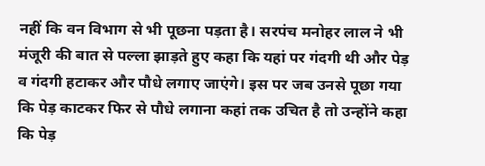नहीं कि वन विभाग से भी पूछना पड़ता है। सरपंच मनोहर लाल ने भी मंजूरी की बात से पल्ला झाड़ते हुए कहा कि यहां पर गंदगी थी और पेड़ व गंदगी हटाकर और पौधे लगाए जाएंगे। इस पर जब उनसे पूछा गया कि पेड़ काटकर फिर से पौधे लगाना कहां तक उचित है तो उन्होंने कहा कि पेड़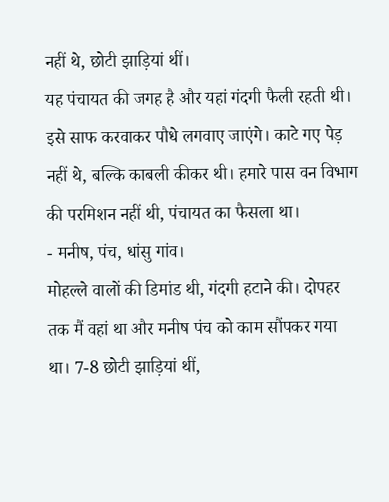नहीं थे, छोटी झाड़ियां थीं।
यह पंचायत की जगह है और यहां गंदगी फैली रहती थी। इसे साफ करवाकर पौधे लगवाए जाएंगे। काटे गए पेड़ नहीं थे, बल्कि काबली कीकर थी। हमारे पास वन विभाग की परमिशन नहीं थी, पंचायत का फैसला था।
- मनीष, पंच, धांसु गांव।
मोहल्ले वालों की डिमांड थी, गंदगी हटाने की। दोपहर तक मैं वहां था और मनीष पंच को काम सौंपकर गया था। 7-8 छोटी झाड़ियां थीं,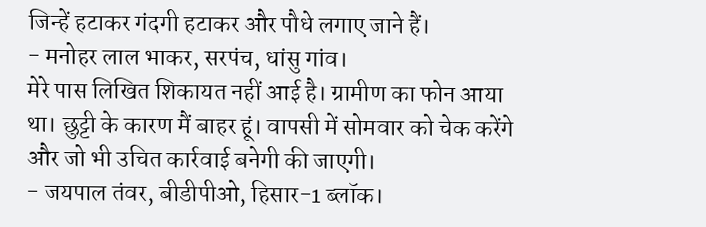जिन्हें हटाकर गंदगी हटाकर और पौधे लगाए जाने हैं।
- मनोहर लाल भाकर, सरपंच, धांसु गांव।
मेरे पास लिखित शिकायत नहीं आई है। ग्रामीण का फोन आया था। छुट्टी के कारण मैं बाहर हूं। वापसी में सोमवार को चेक करेंगे और जो भी उचित कार्रवाई बनेगी की जाएगी।
- जयपाल तंवर, बीडीपीओ, हिसार-1 ब्लॉक।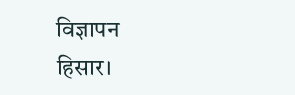विज्ञापन
हिसार।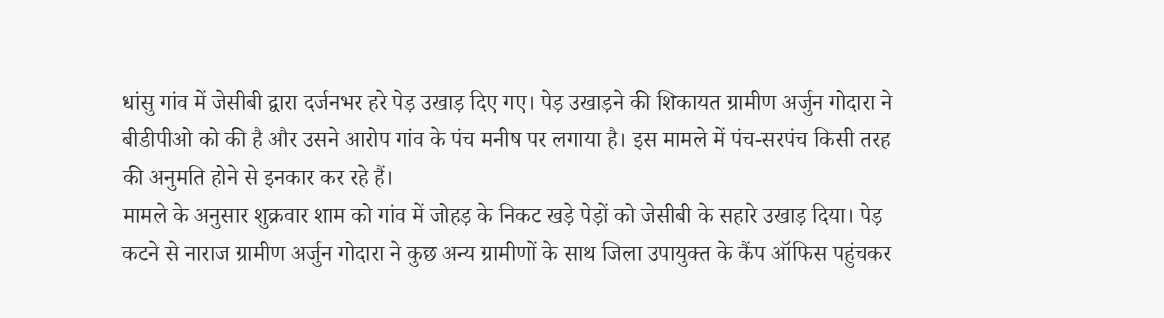धांसु गांव में जेसीबी द्वारा दर्जनभर हरे पेड़ उखाड़ दिए गए। पेड़ उखाड़ने की शिकायत ग्रामीण अर्जुन गोदारा ने बीडीपीओ को की है और उसने आरोप गांव के पंच मनीष पर लगाया है। इस मामले में पंच-सरपंच किसी तरह की अनुमति होने से इनकार कर रहे हैं।
मामले के अनुसार शुक्रवार शाम को गांव में जोहड़ के निकट खड़े पेड़ों को जेसीबी के सहारे उखाड़ दिया। पेड़ कटने से नाराज ग्रामीण अर्जुन गोदारा ने कुछ अन्य ग्रामीणों के साथ जिला उपायुक्त के कैंप ऑफिस पहुंचकर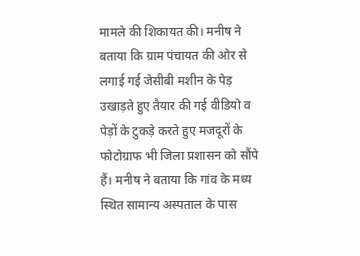मामले की शिकायत की। मनीष ने बताया कि ग्राम पंचायत की ओर से लगाई गई जेसीबी मशीन के पेड़ उखाड़ते हुए तैयार की गई वीडियो व पेड़ों के टुकड़े करते हुए मजदूरों के फोटोग्राफ भी जिला प्रशासन को सौंपे हैं। मनीष ने बताया कि गांव के मध्य स्थित सामान्य अस्पताल के पास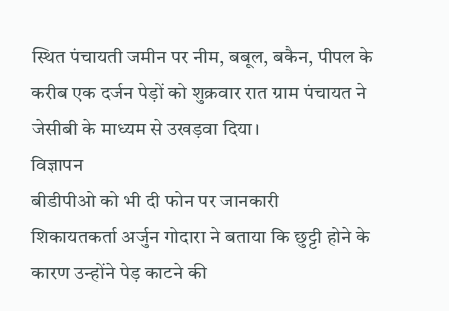स्थित पंचायती जमीन पर नीम, बबूल, बकैन, पीपल के करीब एक दर्जन पेड़ों को शुक्रवार रात ग्राम पंचायत ने जेसीबी के माध्यम से उखड़वा दिया।
विज्ञापन
बीडीपीओ को भी दी फोन पर जानकारी
शिकायतकर्ता अर्जुन गोदारा ने बताया कि छुट्टी होने के कारण उन्होंने पेड़ काटने की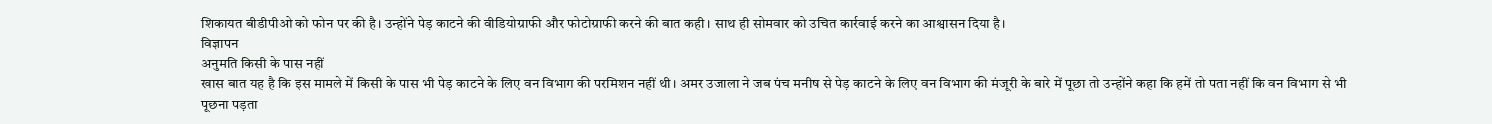शिकायत बीडीपीओ को फोन पर की है। उन्होंने पेड़ काटने की वीडियोग्राफी और फोटोग्राफी करने की बात कही। साथ ही सोमवार को उचित कार्रवाई करने का आश्वासन दिया है।
विज्ञापन
अनुमति किसी के पास नहीं
खास बात यह है कि इस मामले में किसी के पास भी पेड़ काटने के लिए वन विभाग की परमिशन नहीं थी। अमर उजाला ने जब पंच मनीष से पेड़ काटने के लिए वन विभाग की मंजूरी के बारे में पूछा तो उन्होंने कहा कि हमें तो पता नहीं कि वन विभाग से भी पूछना पड़ता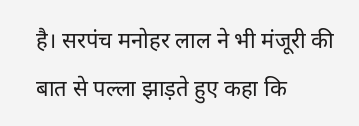है। सरपंच मनोहर लाल ने भी मंजूरी की बात से पल्ला झाड़ते हुए कहा कि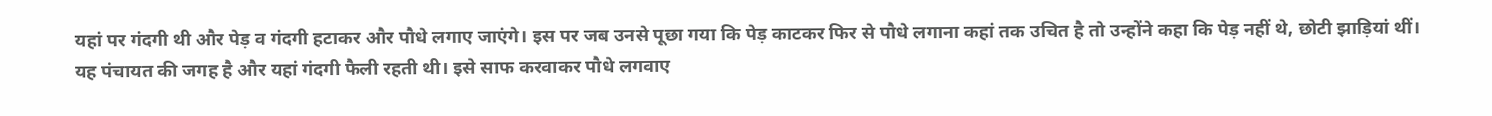यहां पर गंदगी थी और पेड़ व गंदगी हटाकर और पौधे लगाए जाएंगे। इस पर जब उनसे पूछा गया कि पेड़ काटकर फिर से पौधे लगाना कहां तक उचित है तो उन्होंने कहा कि पेड़ नहीं थे, छोटी झाड़ियां थीं।
यह पंचायत की जगह है और यहां गंदगी फैली रहती थी। इसे साफ करवाकर पौधे लगवाए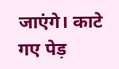जाएंगे। काटे गए पेड़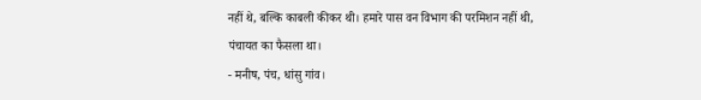नहीं थे, बल्कि काबली कीकर थी। हमारे पास वन विभाग की परमिशन नहीं थी, पंचायत का फैसला था।
- मनीष, पंच, धांसु गांव।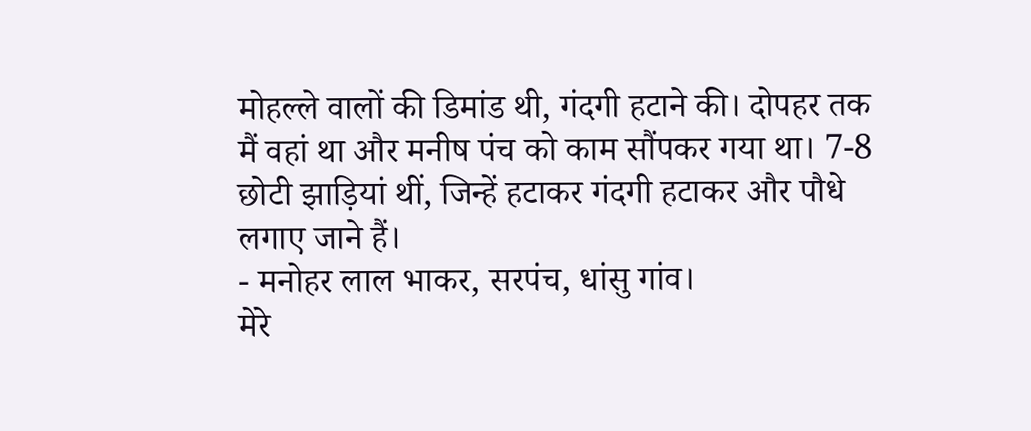मोहल्ले वालों की डिमांड थी, गंदगी हटाने की। दोपहर तक मैं वहां था और मनीष पंच को काम सौंपकर गया था। 7-8 छोटी झाड़ियां थीं, जिन्हें हटाकर गंदगी हटाकर और पौधे लगाए जाने हैं।
- मनोहर लाल भाकर, सरपंच, धांसु गांव।
मेरे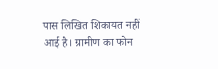पास लिखित शिकायत नहीं आई है। ग्रामीण का फोन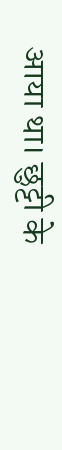आया था। छुट्टी के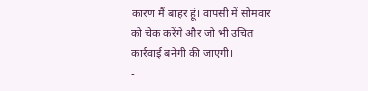कारण मैं बाहर हूं। वापसी में सोमवार को चेक करेंगे और जो भी उचित कार्रवाई बनेगी की जाएगी।
-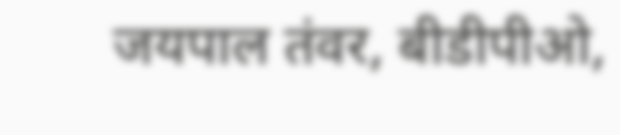जयपाल तंवर, बीडीपीओ,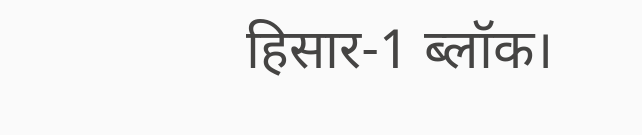हिसार-1 ब्लॉक।